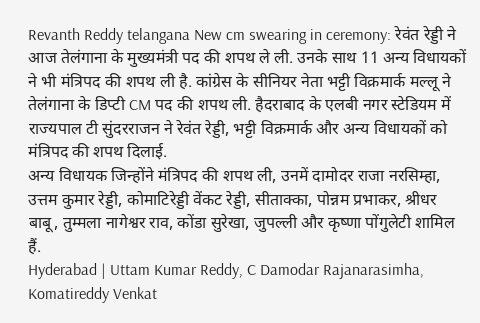Revanth Reddy telangana New cm swearing in ceremony: रेवंत रेड्डी ने आज तेलंगाना के मुख्यमंत्री पद की शपथ ले ली. उनके साथ 11 अन्य विधायकों ने भी मंत्रिपद की शपथ ली है. कांग्रेस के सीनियर नेता भट्टी विक्रमार्क मल्लू ने तेलंगाना के डिप्टी CM पद की शपथ ली. हैदराबाद के एलबी नगर स्टेडियम में राज्यपाल टी सुंदरराजन ने रेवंत रेड्डी, भट्टी विक्रमार्क और अन्य विधायकों को मंत्रिपद की शपथ दिलाई.
अन्य विधायक जिन्होंने मंत्रिपद की शपथ ली, उनमें दामोदर राजा नरसिम्हा, उत्तम कुमार रेड्डी, कोमाटिरेड्डी वेंकट रेड्डी, सीताक्का, पोन्नम प्रभाकर, श्रीधर बाबू, तुम्मला नागेश्वर राव, कोंडा सुरेखा, जुपल्ली और कृष्णा पोंगुलेटी शामिल हैं.
Hyderabad | Uttam Kumar Reddy, C Damodar Rajanarasimha, Komatireddy Venkat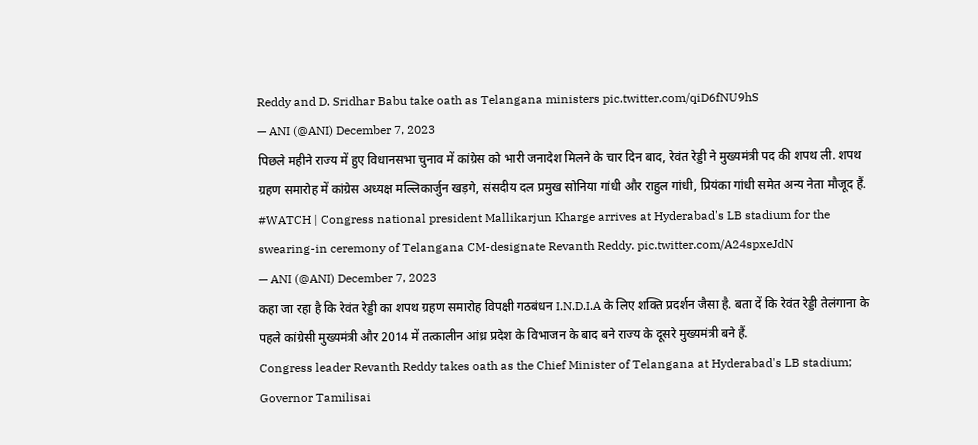Reddy and D. Sridhar Babu take oath as Telangana ministers pic.twitter.com/qiD6fNU9hS
— ANI (@ANI) December 7, 2023
पिछले महीने राज्य में हुए विधानसभा चुनाव में कांग्रेस को भारी जनादेश मिलने के चार दिन बाद, रेवंत रेड्डी ने मुख्यमंत्री पद की शपथ ली. शपथ ग्रहण समारोह में कांग्रेस अध्यक्ष मल्लिकार्जुन खड़गे, संसदीय दल प्रमुख सोनिया गांधी और राहुल गांधी, प्रियंका गांधी समेत अन्य नेता मौजूद हैं.
#WATCH | Congress national president Mallikarjun Kharge arrives at Hyderabad's LB stadium for the swearing-in ceremony of Telangana CM-designate Revanth Reddy. pic.twitter.com/A24spxeJdN
— ANI (@ANI) December 7, 2023
कहा जा रहा है कि रेवंत रेड्डी का शपथ ग्रहण समारोह विपक्षी गठबंधन I.N.D.I.A के लिए शक्ति प्रदर्शन जैसा है. बता दें कि रेवंत रेड्डी तेलंगाना के पहले कांग्रेसी मुख्यमंत्री और 2014 में तत्कालीन आंध्र प्रदेश के विभाजन के बाद बने राज्य के दूसरे मुख्यमंत्री बने हैं.
Congress leader Revanth Reddy takes oath as the Chief Minister of Telangana at Hyderabad's LB stadium; Governor Tamilisai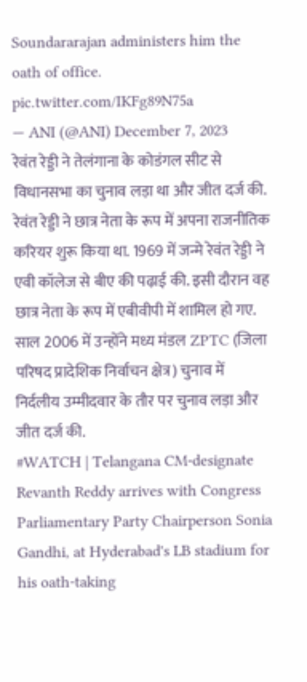Soundararajan administers him the oath of office. pic.twitter.com/IKFg89N75a
— ANI (@ANI) December 7, 2023
रेवंत रेड्डी ने तेलंगाना के कोडंगल सीट से विधानसभा का चुनाव लड़ा था और जीत दर्ज की. रेवंत रेड्डी ने छात्र नेता के रूप में अपना राजनीतिक करियर शुरू किया था. 1969 में जन्मे रेवंत रेड्डी ने एवी कॉलेज से बीए की पढ़ाई की. इसी दौरान वह छात्र नेता के रूप में एबीवीपी में शामिल हो गए. साल 2006 में उन्होंने मध्य मंडल ZPTC (जिला परिषद प्रादेशिक निर्वाचन क्षेत्र) चुनाव में निर्दलीय उम्मीदवार के तौर पर चुनाव लड़ा और जीत दर्ज की.
#WATCH | Telangana CM-designate Revanth Reddy arrives with Congress Parliamentary Party Chairperson Sonia Gandhi, at Hyderabad's LB stadium for his oath-taking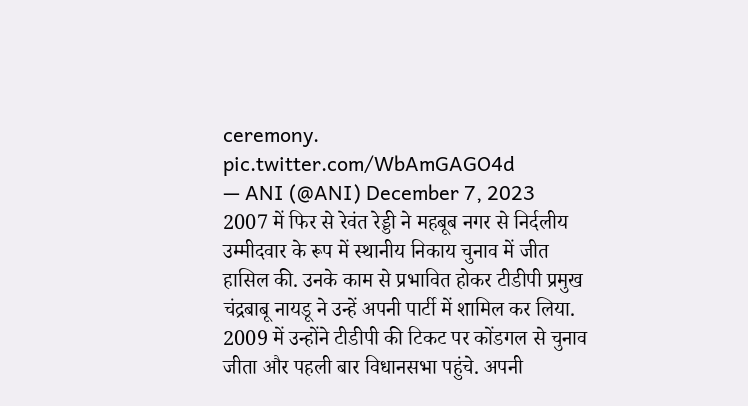ceremony. pic.twitter.com/WbAmGAGO4d
— ANI (@ANI) December 7, 2023
2007 में फिर से रेवंत रेड्डी ने महबूब नगर से निर्दलीय उम्मीदवार के रूप में स्थानीय निकाय चुनाव में जीत हासिल की. उनके काम से प्रभावित होकर टीडीपी प्रमुख चंद्रबाबू नायडू ने उन्हें अपनी पार्टी में शामिल कर लिया. 2009 में उन्होंने टीडीपी की टिकट पर कोंडगल से चुनाव जीता और पहली बार विधानसभा पहुंचे. अपनी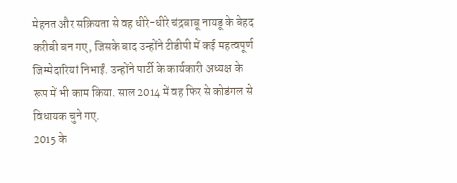मेहनत और सक्रियता से वह धीरे-धीरे चंद्रबाबू नायडू के बेहद करीबी बन गए, जिसके बाद उन्होंने टीडीपी में कई महत्वपूर्ण जिम्मेदारियां निभाईं. उन्होंने पार्टी के कार्यकारी अध्यक्ष के रूप में भी काम किया. साल 2014 में वह फिर से कोडंगल से विधायक चुने गए.
2015 के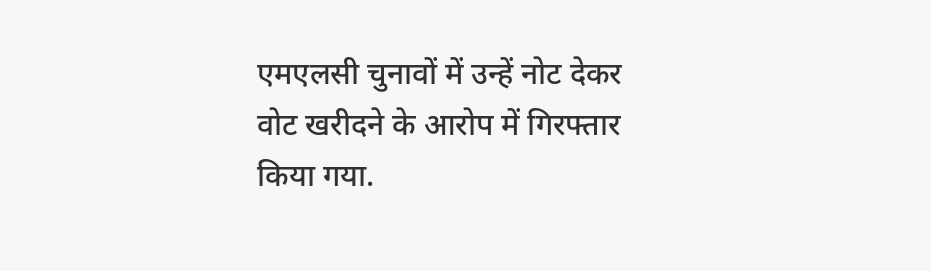एमएलसी चुनावों में उन्हें नोट देकर वोट खरीदने के आरोप में गिरफ्तार किया गया.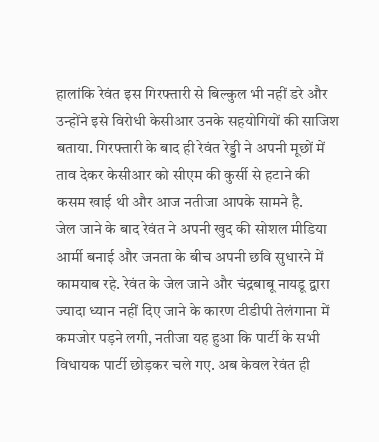हालांकि रेवंत इस गिरफ्तारी से बिल्कुल भी नहीं डरे और उन्होंने इसे विरोधी केसीआर उनके सहयोगियों की साजिश बताया. गिरफ्तारी के बाद ही रेवंत रेड्डी ने अपनी मूछों में ताव देकर केसीआर को सीएम की कुर्सी से हटाने की कसम खाई थी और आज नतीजा आपके सामने है.
जेल जाने के बाद रेवंत ने अपनी खुद की सोशल मीडिया आर्मी बनाई और जनता के बीच अपनी छवि सुधारने में कामयाब रहे. रेवंत के जेल जाने और चंद्रबाबू नायडू द्वारा ज्यादा ध्यान नहीं दिए जाने के कारण टीडीपी तेलंगाना में कमजोर पड़ने लगी, नतीजा यह हुआ कि पार्टी के सभी विधायक पार्टी छोड़कर चले गए. अब केवल रेवंत ही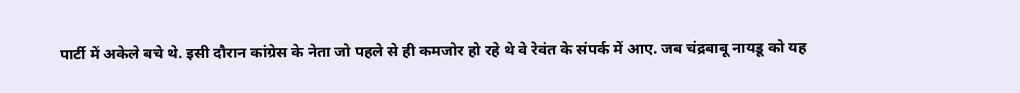पार्टी में अकेले बचे थे. इसी दौरान कांग्रेस के नेता जो पहले से ही कमजोर हो रहे थे वे रेवंत के संपर्क में आए. जब चंद्रबाबू नायडू को यह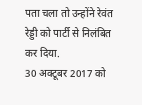पता चला तो उन्होंने रेवंत रेड्डी को पार्टी से निलंबित कर दिया.
30 अक्टूबर 2017 को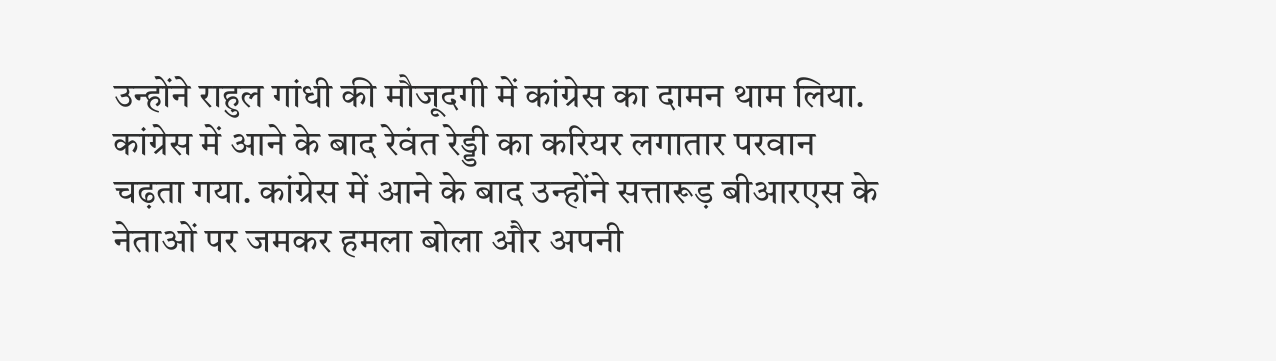उन्होंने राहुल गांधी की मौजूदगी में कांग्रेस का दामन थाम लिया. कांग्रेस में आने के बाद रेवंत रेड्डी का करियर लगातार परवान चढ़ता गया. कांग्रेस में आने के बाद उन्होंने सत्तारूड़ बीआरएस के नेताओं पर जमकर हमला बोला और अपनी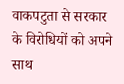वाकपटुता से सरकार के विरोधियों को अपने साथ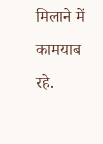मिलाने में कामयाब रहे.